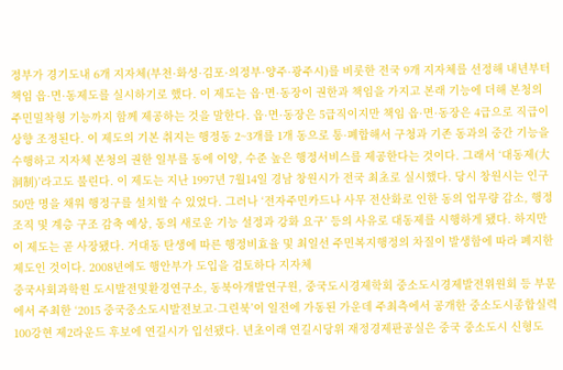정부가 경기도내 6개 지자체(부천·화성·김포·의정부·양주·광주시)를 비롯한 전국 9개 지자체를 선정해 내년부터 책임 읍·면·동제도를 실시하기로 했다. 이 제도는 읍·면·동장이 권한과 책임을 가지고 본래 기능에 더해 본청의 주민밀착형 기능까지 함께 제공하는 것을 말한다. 읍·면·동장은 5급직이지만 책임 읍·면·동장은 4급으로 직급이 상향 조정된다. 이 제도의 기본 취지는 행정동 2~3개를 1개 동으로 통·폐합해서 구청과 기존 동과의 중간 기능을 수행하고 지자체 본청의 권한 일부를 동에 이양, 수준 높은 행정서비스를 제공한다는 것이다. 그래서 ‘대동제(大洞制)’라고도 불린다. 이 제도는 지난 1997년 7월14일 경남 창원시가 전국 최초로 실시했다. 당시 창원시는 인구 50만 명을 채워 행정구를 설치할 수 있었다. 그러나 ‘전자주민카드나 사무 전산화로 인한 동의 업무량 감소, 행정 조직 및 계층 구조 감축 예상, 동의 새로운 기능 설정과 강화 요구’ 등의 사유로 대동제를 시행하게 됐다. 하지만 이 제도는 곧 사장됐다. 거대동 탄생에 따른 행정비효율 및 최일선 주민복지행정의 차질이 발생함에 따라 폐지한 제도인 것이다. 2008년에도 행안부가 도입을 검토하다 지자체
중국사회과학원 도시발전및환경연구소, 동북아개발연구원, 중국도시경제학회 중소도시경제발전위원회 등 부문에서 주최한 ‘2015 중국중소도시발전보고·그린북’이 일전에 가동된 가운데 주최측에서 공개한 중소도시종합실력 100강현 제2라운드 후보에 연길시가 입선됐다. 년초이래 연길시당위 재정경제판공실은 중국 중소도시 신형도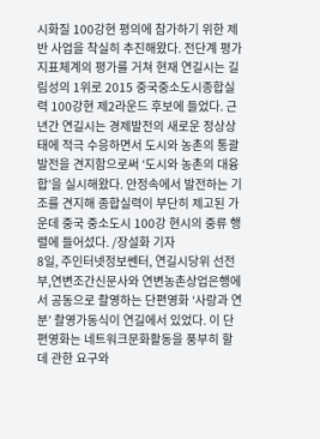시화질 100강현 평의에 참가하기 위한 제반 사업을 착실히 추진해왔다. 전단계 평가지표체계의 평가를 거쳐 현재 연길시는 길림성의 1위로 2015 중국중소도시종합실력 100강현 제2라운드 후보에 들었다. 근년간 연길시는 경제발전의 새로운 정상상태에 적극 수응하면서 도시와 농촌의 통괄발전을 견지함으로써 ‘도시와 농촌의 대융합’을 실시해왔다. 안정속에서 발전하는 기조를 견지해 종합실력이 부단히 제고된 가운데 중국 중소도시 100강 현시의 중류 행렬에 들어섰다. /장설화 기자
8일, 주인터넷정보쎈터, 연길시당위 선전부,연변조간신문사와 연변농촌상업은행에서 공동으로 촬영하는 단편영화 ‘사랑과 연분’ 촬영가동식이 연길에서 있었다. 이 단편영화는 네트워크문화활동을 풍부히 할데 관한 요구와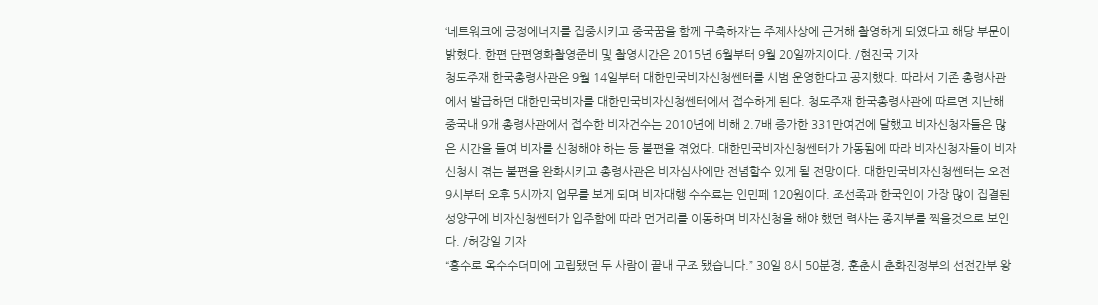‘네트워크에 긍정에너지를 집중시키고 중국꿈을 함께 구축하자’는 주제사상에 근거해 촬영하게 되였다고 해당 부문이 밝혔다. 한편 단편영화촬영준비 및 촬영시간은 2015년 6월부터 9월 20일까지이다. /현진국 기자
청도주재 한국총령사관은 9월 14일부터 대한민국비자신청쎈터를 시범 운영한다고 공지했다. 따라서 기존 총령사관에서 발급하던 대한민국비자를 대한민국비자신청쎈터에서 접수하게 된다. 청도주재 한국총령사관에 따르면 지난해 중국내 9개 총령사관에서 접수한 비자건수는 2010년에 비해 2.7배 증가한 331만여건에 달했고 비자신청자들은 많은 시간을 들여 비자를 신청해야 하는 등 불편을 겪었다. 대한민국비자신청쎈터가 가동됨에 따라 비자신청자들이 비자신청시 겪는 불편을 완화시키고 총령사관은 비자심사에만 전념할수 있게 될 전망이다. 대한민국비자신청쎈터는 오전 9시부터 오후 5시까지 업무를 보게 되며 비자대행 수수료는 인민페 120원이다. 조선족과 한국인이 가장 많이 집결된 성양구에 비자신청쎈터가 입주함에 따라 먼거리를 이동하며 비자신청을 해야 했던 력사는 종지부를 찍을것으로 보인다. /허강일 기자
“홍수로 옥수수더미에 고립됐던 두 사람이 끝내 구조 됐습니다.” 30일 8시 50분경, 훈춘시 춘화진정부의 선전간부 왕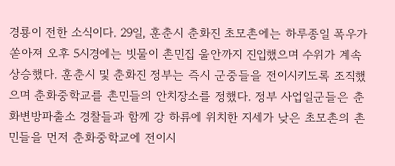경룡이 전한 소식이다. 29일, 훈춘시 춘화진 초모촌에는 하루종일 폭우가 쏟아져 오후 5시경에는 빗물이 촌민집 울안까지 진입했으며 수위가 계속 상승했다. 훈춘시 및 춘화진 정부는 즉시 군중들을 전이시키도록 조직했으며 춘화중학교를 촌민들의 안치장소를 정했다. 정부 사업일군들은 춘화변방파출소 경찰들과 함께 강 하류에 위치한 지세가 낮은 초모촌의 촌민들을 먼저 춘화중학교에 전이시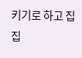키기로 하고 집집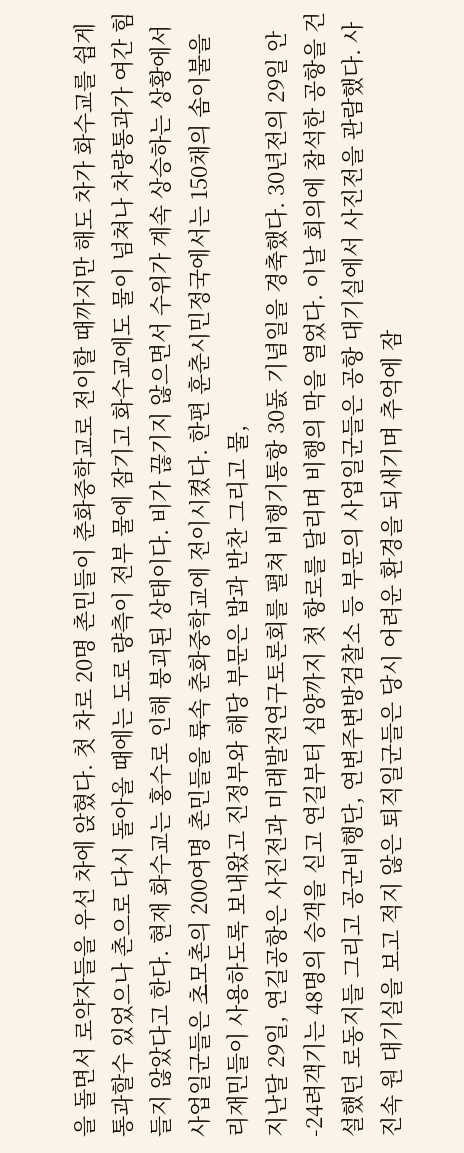을 돌면서 로약자들을 우선 차에 앉혔다. 첫 차로 20명 촌민들이 춘화중학교로 전이할 때까지만 해도 차가 화수교를 쉽게 통과할수 있었으나 촌으로 다시 돌아올 때에는 도로 량측이 전부 물에 잠기고 화수교에도 물이 넘쳐나 차량통과가 여간 힘들지 않았다고 한다. 현재 화수교는 홍수로 인해 붕괴된 상태이다. 비가 끊기지 않으면서 수위가 계속 상승하는 상황에서 사업일군들은 초모촌의 200여명 촌민들을 륙속 춘화중학교에 전이시켰다. 한편 훈춘시민정국에서는 150채의 솜이불을 리재민들이 사용하도록 보내왔고 진정부와 해당 부문은 밥과 반찬 그리고 물,
지난달 29일, 연길공항은 사진전과 미래발전연구토론회를 펼쳐 비행기통항 30돐 기념일을 경축했다. 30년전의 29일 안-24려객기는 48명의 승객을 싣고 연길부터 심양까지 첫 항로를 달리며 비행의 막을 열었다. 이날 회의에 참석한 공항을 건설했던 로동지들 그리고 공군비행단, 연변주변방검찰소 등 부문의 사업일군들은 공항 대기실에서 사진전을 관람했다. 사진속 원 대기실을 보고 적지 않은 퇴직일군들은 당시 어려운 환경을 되새기며 추억에 잠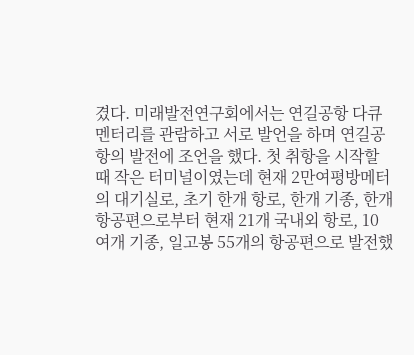겼다. 미래발전연구회에서는 연길공항 다큐멘터리를 관람하고 서로 발언을 하며 연길공항의 발전에 조언을 했다. 첫 취항을 시작할 때 작은 터미널이였는데 현재 2만여평방메터의 대기실로, 초기 한개 항로, 한개 기종, 한개 항공편으로부터 현재 21개 국내외 항로, 10여개 기종, 일고봉 55개의 항공편으로 발전했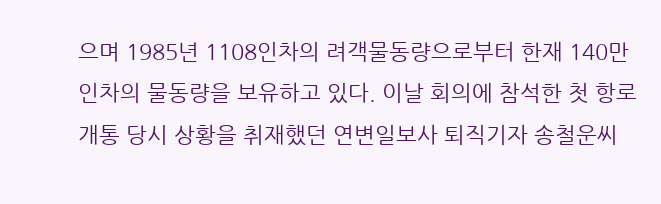으며 1985년 1108인차의 려객물동량으로부터 한재 140만인차의 물동량을 보유하고 있다. 이날 회의에 참석한 첫 항로 개통 당시 상황을 취재했던 연변일보사 퇴직기자 송철운씨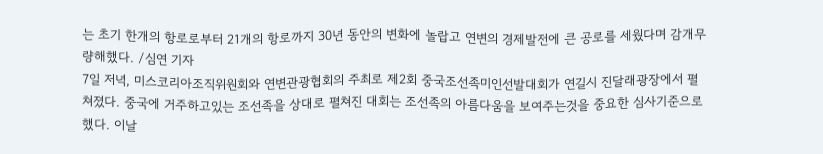는 초기 한개의 항로로부터 21개의 항로까지 30년 동안의 변화에 놀랍고 연변의 경제발전에 큰 공로를 세웠다며 감개무량해했다. /심연 기자
7일 저녁, 미스코리아조직위원회와 연변관광협회의 주최로 제2회 중국조선족미인선발대회가 연길시 진달래광장에서 펼쳐졌다. 중국에 거주하고있는 조선족을 상대로 펼쳐진 대회는 조선족의 아름다움을 보여주는것을 중요한 심사기준으로 했다. 이날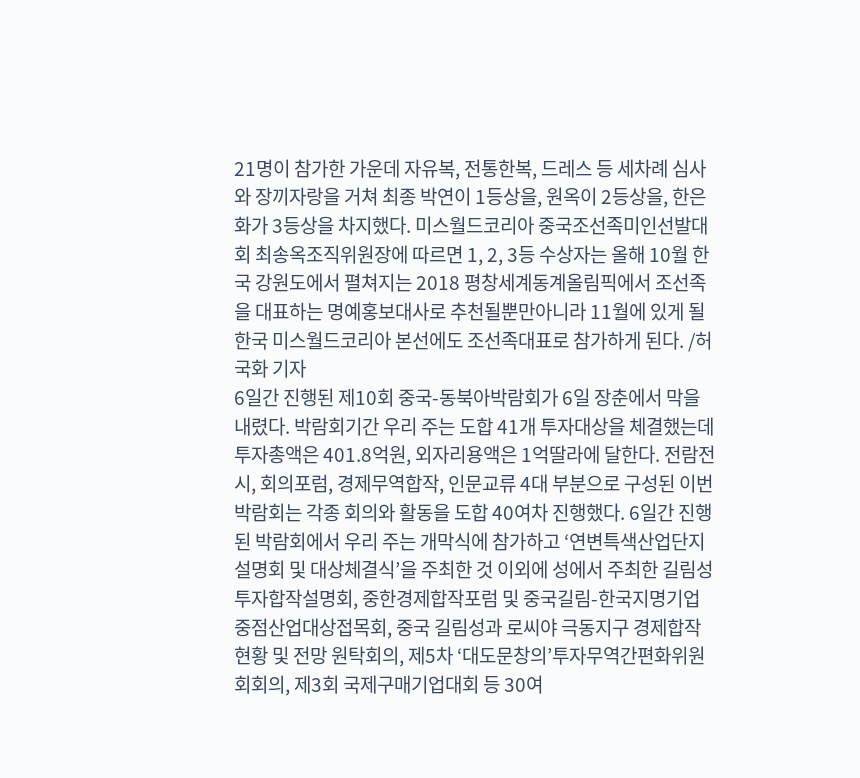21명이 참가한 가운데 자유복, 전통한복, 드레스 등 세차례 심사와 장끼자랑을 거쳐 최종 박연이 1등상을, 원옥이 2등상을, 한은화가 3등상을 차지했다. 미스월드코리아 중국조선족미인선발대회 최송옥조직위원장에 따르면 1, 2, 3등 수상자는 올해 10월 한국 강원도에서 펼쳐지는 2018 평창세계동계올림픽에서 조선족을 대표하는 명예홍보대사로 추천될뿐만아니라 11월에 있게 될 한국 미스월드코리아 본선에도 조선족대표로 참가하게 된다. /허국화 기자
6일간 진행된 제10회 중국-동북아박람회가 6일 장춘에서 막을 내렸다. 박람회기간 우리 주는 도합 41개 투자대상을 체결했는데 투자총액은 401.8억원, 외자리용액은 1억딸라에 달한다. 전람전시, 회의포럼, 경제무역합작, 인문교류 4대 부분으로 구성된 이번 박람회는 각종 회의와 활동을 도합 40여차 진행했다. 6일간 진행된 박람회에서 우리 주는 개막식에 참가하고 ‘연변특색산업단지설명회 및 대상체결식’을 주최한 것 이외에 성에서 주최한 길림성투자합작설명회, 중한경제합작포럼 및 중국길림-한국지명기업 중점산업대상접목회, 중국 길림성과 로씨야 극동지구 경제합작 현황 및 전망 원탁회의, 제5차 ‘대도문창의’투자무역간편화위원회회의, 제3회 국제구매기업대회 등 30여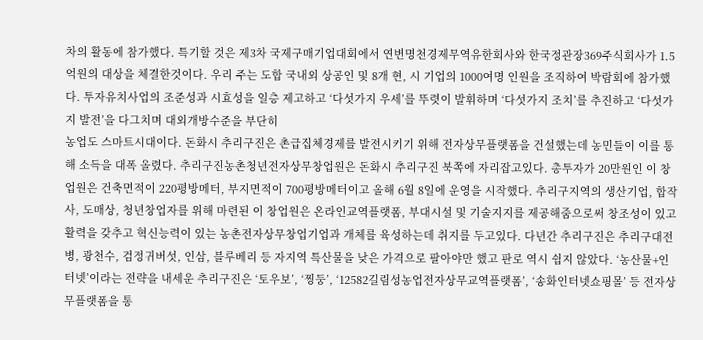차의 활동에 참가했다. 특기할 것은 제3차 국제구매기업대회에서 연변명천경제무역유한회사와 한국정관장369주식회사가 1.5억원의 대상을 체결한것이다. 우리 주는 도합 국내외 상공인 및 8개 현, 시 기업의 1000여명 인원을 조직하여 박람회에 참가했다. 투자유치사업의 조준성과 시효성을 일층 제고하고 ‘다섯가지 우세’를 뚜렷이 발휘하며 ‘다섯가지 조치’를 추진하고 ‘다섯가지 발전’을 다그치며 대외개방수준을 부단히
농업도 스마트시대이다. 돈화시 추리구진은 촌급집체경제를 발전시키기 위해 전자상무플랫폼을 건설했는데 농민들이 이를 통해 소득을 대폭 올렸다. 추리구진농촌청년전자상무창업원은 돈화시 추리구진 북쪽에 자리잡고있다. 총투자가 20만원인 이 창업원은 건축면적이 220평방메터, 부지면적이 700평방메터이고 올해 6월 8일에 운영을 시작했다. 추리구지역의 생산기업, 합작사, 도매상, 청년창업자를 위해 마련된 이 창업원은 온라인교역플랫폼, 부대시설 및 기술지지를 제공해줌으로써 창조성이 있고 활력을 갖추고 혁신능력이 있는 농촌전자상무창업기업과 개체를 육성하는데 취지를 두고있다. 다년간 추리구진은 추리구대전병, 광천수, 검정귀버섯, 인삼, 블루베리 등 자지역 특산물을 낮은 가격으로 팔아야만 했고 판로 역시 쉽지 않았다. ‘농산물+인터넷’이라는 전략을 내세운 추리구진은 ‘토우보’, ‘찡둥’, ‘12582길림성농업전자상무교역플랫폼’, ‘송화인터넷쇼핑몰’ 등 전자상무플랫폼을 통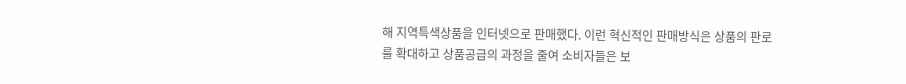해 지역특색상품을 인터넷으로 판매했다. 이런 혁신적인 판매방식은 상품의 판로를 확대하고 상품공급의 과정을 줄여 소비자들은 보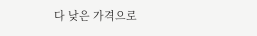다 낮은 가격으로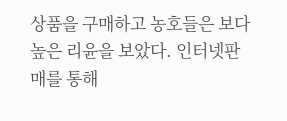상품을 구매하고 농호들은 보다 높은 리윤을 보았다. 인터넷판매를 통해